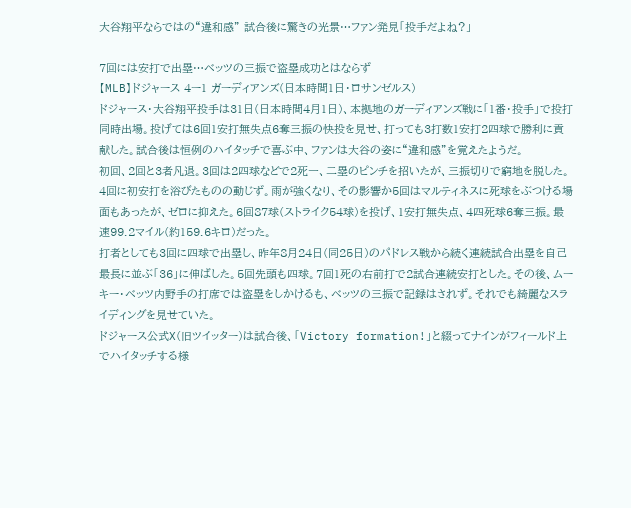大谷翔平ならではの“違和感” 試合後に驚きの光景…ファン発見「投手だよね?」

7回には安打で出塁…ベッツの三振で盗塁成功とはならず
【MLB】ドジャース 4ー1 ガーディアンズ(日本時間1日・ロサンゼルス)
ドジャース・大谷翔平投手は31日(日本時間4月1日)、本拠地のガーディアンズ戦に「1番・投手」で投打同時出場。投げては6回1安打無失点6奪三振の快投を見せ、打っても3打数1安打2四球で勝利に貢献した。試合後は恒例のハイタッチで喜ぶ中、ファンは大谷の姿に“違和感”を覚えたようだ。
初回、2回と3者凡退。3回は2四球などで2死一、二塁のピンチを招いたが、三振切りで窮地を脱した。4回に初安打を浴びたものの動じず。雨が強くなり、その影響か5回はマルティネスに死球をぶつける場面もあったが、ゼロに抑えた。6回87球(ストライク54球)を投げ、1安打無失点、4四死球6奪三振。最速99.2マイル(約159.6キロ)だった。
打者としても3回に四球で出塁し、昨年8月24日(同25日)のパドレス戦から続く連続試合出塁を自己最長に並ぶ「36」に伸ばした。5回先頭も四球。7回1死の右前打で2試合連続安打とした。その後、ムーキー・ベッツ内野手の打席では盗塁をしかけるも、ベッツの三振で記録はされず。それでも綺麗なスライディングを見せていた。
ドジャース公式X(旧ツイッター)は試合後、「Victory formation!」と綴ってナインがフィールド上でハイタッチする様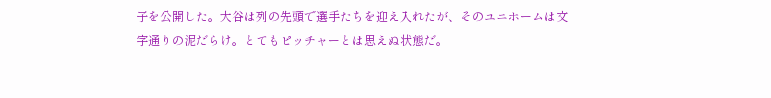子を公開した。大谷は列の先頭で選手たちを迎え入れたが、そのユニホームは文字通りの泥だらけ。とてもピッチャーとは思えぬ状態だ。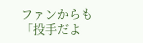ファンからも「投手だよ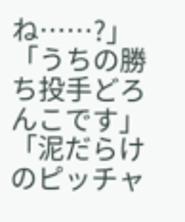ね……?」「うちの勝ち投手どろんこです」「泥だらけのピッチャ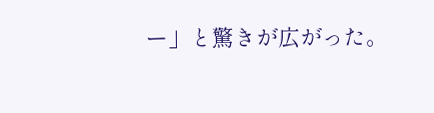ー」と驚きが広がった。